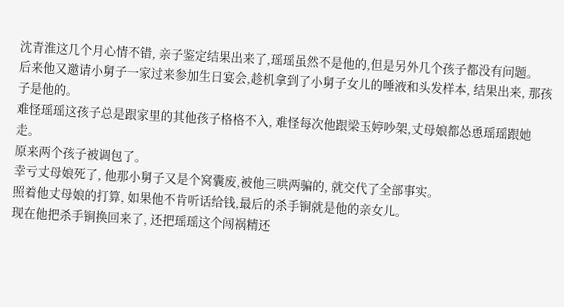沈青淮这几个月心情不错, 亲子鉴定结果出来了,瑶瑶虽然不是他的,但是另外几个孩子都没有问题。
后来他又邀请小舅子一家过来参加生日宴会,趁机拿到了小舅子女儿的唾液和头发样本, 结果出来, 那孩子是他的。
难怪瑶瑶这孩子总是跟家里的其他孩子格格不入, 难怪每次他跟梁玉婷吵架,丈母娘都怂恿瑶瑶跟她走。
原来两个孩子被调包了。
幸亏丈母娘死了, 他那小舅子又是个窝囊废,被他三哄两骗的, 就交代了全部事实。
照着他丈母娘的打算, 如果他不肯听话给钱,最后的杀手锏就是他的亲女儿。
现在他把杀手锏换回来了, 还把瑶瑶这个闯祸精还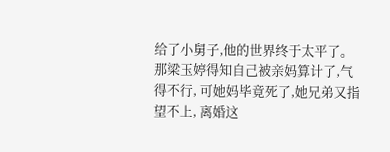给了小舅子,他的世界终于太平了。
那梁玉婷得知自己被亲妈算计了,气得不行, 可她妈毕竟死了,她兄弟又指望不上, 离婚这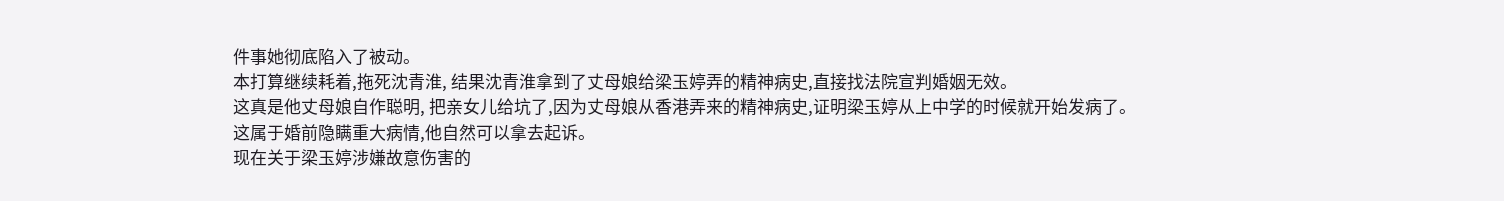件事她彻底陷入了被动。
本打算继续耗着,拖死沈青淮, 结果沈青淮拿到了丈母娘给梁玉婷弄的精神病史,直接找法院宣判婚姻无效。
这真是他丈母娘自作聪明, 把亲女儿给坑了,因为丈母娘从香港弄来的精神病史,证明梁玉婷从上中学的时候就开始发病了。
这属于婚前隐瞒重大病情,他自然可以拿去起诉。
现在关于梁玉婷涉嫌故意伤害的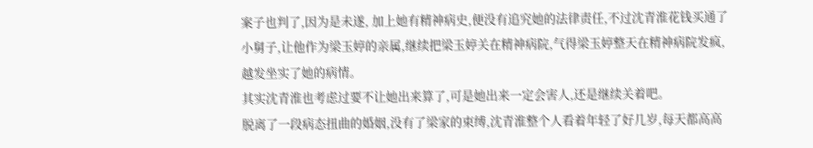案子也判了,因为是未遂, 加上她有精神病史,便没有追究她的法律责任,不过沈青淮花钱买通了小舅子,让他作为梁玉婷的亲属,继续把梁玉婷关在精神病院,气得梁玉婷整天在精神病院发疯,越发坐实了她的病情。
其实沈青淮也考虑过要不让她出来算了,可是她出来一定会害人,还是继续关着吧。
脱离了一段病态扭曲的婚姻,没有了梁家的束缚,沈青淮整个人看着年轻了好几岁,每天都高高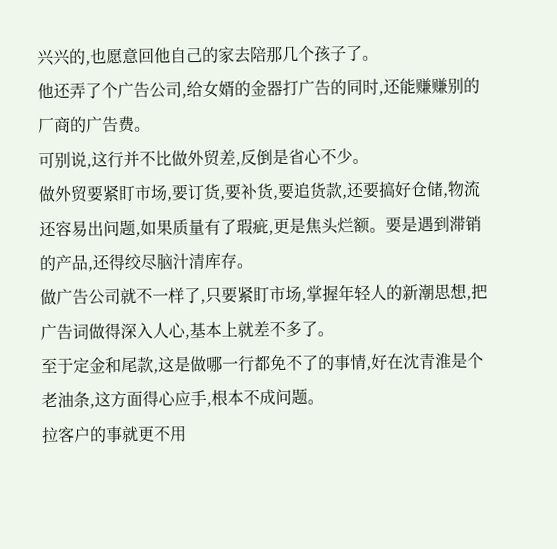兴兴的,也愿意回他自己的家去陪那几个孩子了。
他还弄了个广告公司,给女婿的金器打广告的同时,还能赚赚别的厂商的广告费。
可别说,这行并不比做外贸差,反倒是省心不少。
做外贸要紧盯市场,要订货,要补货,要追货款,还要搞好仓储,物流还容易出问题,如果质量有了瑕疵,更是焦头烂额。要是遇到滞销的产品,还得绞尽脑汁清库存。
做广告公司就不一样了,只要紧盯市场,掌握年轻人的新潮思想,把广告词做得深入人心,基本上就差不多了。
至于定金和尾款,这是做哪一行都免不了的事情,好在沈青淮是个老油条,这方面得心应手,根本不成问题。
拉客户的事就更不用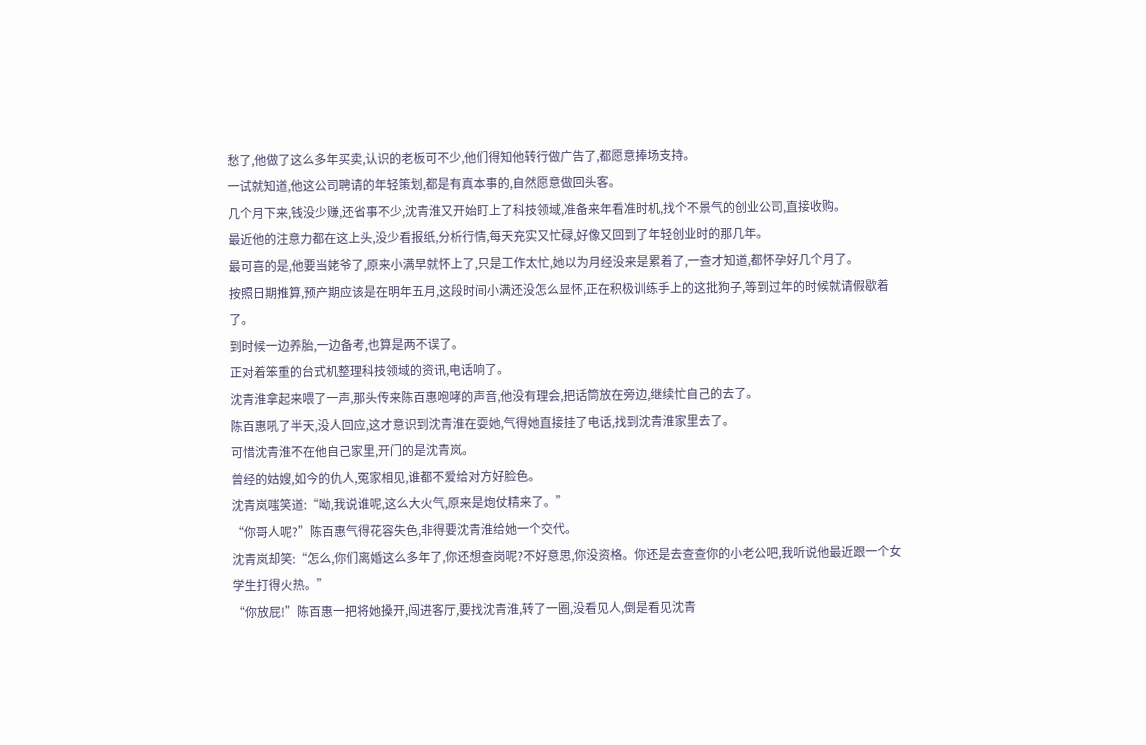愁了,他做了这么多年买卖,认识的老板可不少,他们得知他转行做广告了,都愿意捧场支持。
一试就知道,他这公司聘请的年轻策划,都是有真本事的,自然愿意做回头客。
几个月下来,钱没少赚,还省事不少,沈青淮又开始盯上了科技领域,准备来年看准时机,找个不景气的创业公司,直接收购。
最近他的注意力都在这上头,没少看报纸,分析行情,每天充实又忙碌,好像又回到了年轻创业时的那几年。
最可喜的是,他要当姥爷了,原来小满早就怀上了,只是工作太忙,她以为月经没来是累着了,一查才知道,都怀孕好几个月了。
按照日期推算,预产期应该是在明年五月,这段时间小满还没怎么显怀,正在积极训练手上的这批狗子,等到过年的时候就请假歇着了。
到时候一边养胎,一边备考,也算是两不误了。
正对着笨重的台式机整理科技领域的资讯,电话响了。
沈青淮拿起来喂了一声,那头传来陈百惠咆哮的声音,他没有理会,把话筒放在旁边,继续忙自己的去了。
陈百惠吼了半天,没人回应,这才意识到沈青淮在耍她,气得她直接挂了电话,找到沈青淮家里去了。
可惜沈青淮不在他自己家里,开门的是沈青岚。
曾经的姑嫂,如今的仇人,冤家相见,谁都不爱给对方好脸色。
沈青岚嗤笑道:“呦,我说谁呢,这么大火气,原来是炮仗精来了。”
“你哥人呢?”陈百惠气得花容失色,非得要沈青淮给她一个交代。
沈青岚却笑:“怎么,你们离婚这么多年了,你还想查岗呢?不好意思,你没资格。你还是去查查你的小老公吧,我听说他最近跟一个女学生打得火热。”
“你放屁!”陈百惠一把将她搡开,闯进客厅,要找沈青淮,转了一圈,没看见人,倒是看见沈青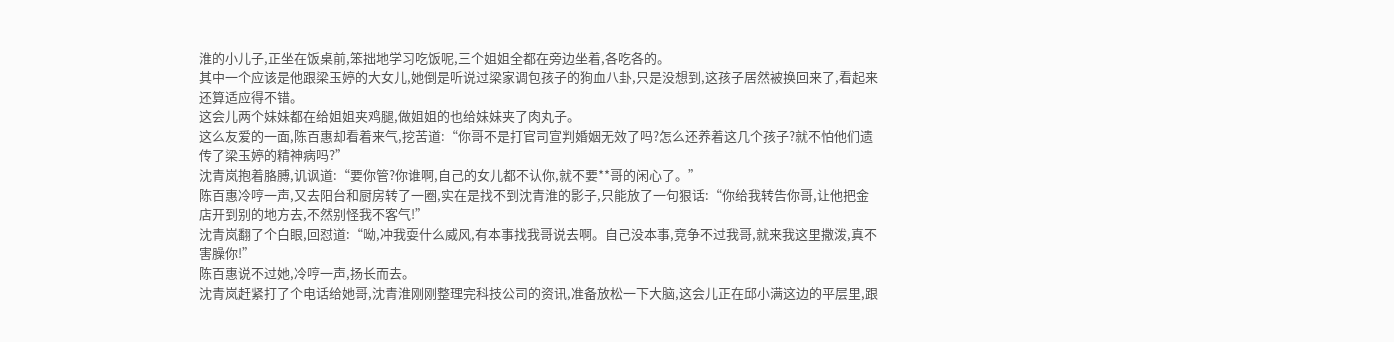淮的小儿子,正坐在饭桌前,笨拙地学习吃饭呢,三个姐姐全都在旁边坐着,各吃各的。
其中一个应该是他跟梁玉婷的大女儿,她倒是听说过梁家调包孩子的狗血八卦,只是没想到,这孩子居然被换回来了,看起来还算适应得不错。
这会儿两个妹妹都在给姐姐夹鸡腿,做姐姐的也给妹妹夹了肉丸子。
这么友爱的一面,陈百惠却看着来气,挖苦道:“你哥不是打官司宣判婚姻无效了吗?怎么还养着这几个孩子?就不怕他们遗传了梁玉婷的精神病吗?”
沈青岚抱着胳膊,讥讽道:“要你管?你谁啊,自己的女儿都不认你,就不要**哥的闲心了。”
陈百惠冷哼一声,又去阳台和厨房转了一圈,实在是找不到沈青淮的影子,只能放了一句狠话:“你给我转告你哥,让他把金店开到别的地方去,不然别怪我不客气!”
沈青岚翻了个白眼,回怼道:“呦,冲我耍什么威风,有本事找我哥说去啊。自己没本事,竞争不过我哥,就来我这里撒泼,真不害臊你!”
陈百惠说不过她,冷哼一声,扬长而去。
沈青岚赶紧打了个电话给她哥,沈青淮刚刚整理完科技公司的资讯,准备放松一下大脑,这会儿正在邱小满这边的平层里,跟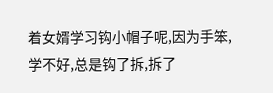着女婿学习钩小帽子呢,因为手笨,学不好,总是钩了拆,拆了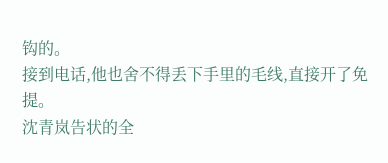钩的。
接到电话,他也舍不得丢下手里的毛线,直接开了免提。
沈青岚告状的全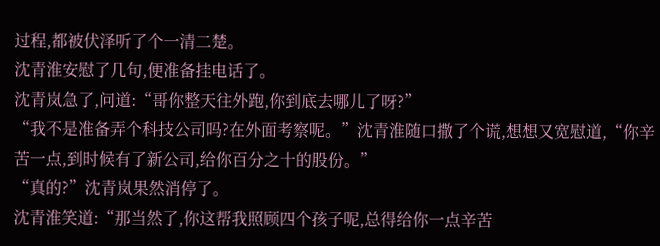过程,都被伏泽听了个一清二楚。
沈青淮安慰了几句,便准备挂电话了。
沈青岚急了,问道:“哥你整天往外跑,你到底去哪儿了呀?”
“我不是准备弄个科技公司吗?在外面考察呢。”沈青淮随口撒了个谎,想想又宽慰道,“你辛苦一点,到时候有了新公司,给你百分之十的股份。”
“真的?”沈青岚果然消停了。
沈青淮笑道:“那当然了,你这帮我照顾四个孩子呢,总得给你一点辛苦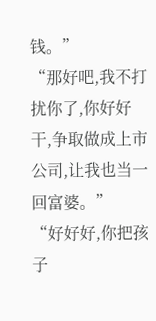钱。”
“那好吧,我不打扰你了,你好好干,争取做成上市公司,让我也当一回富婆。”
“好好好,你把孩子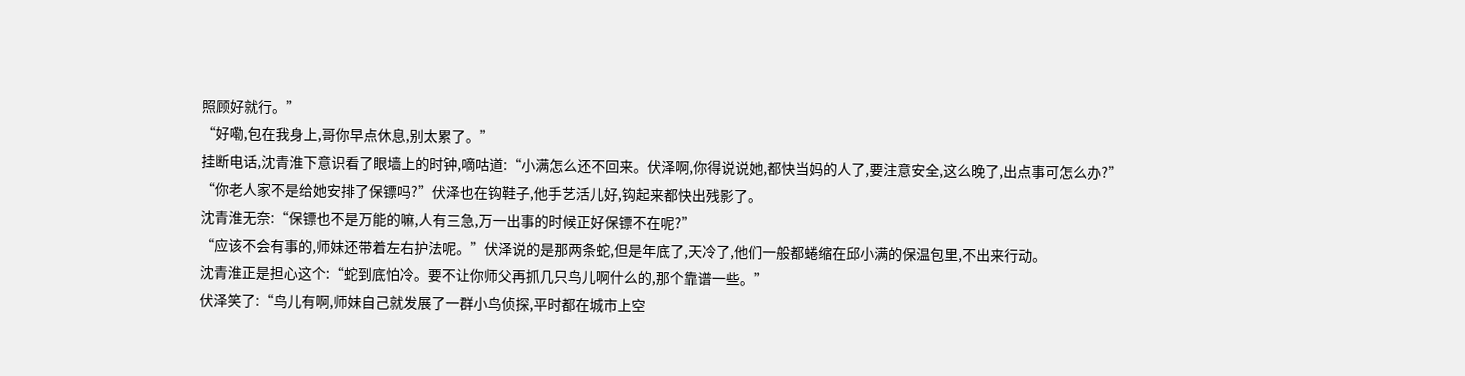照顾好就行。”
“好嘞,包在我身上,哥你早点休息,别太累了。”
挂断电话,沈青淮下意识看了眼墙上的时钟,嘀咕道:“小满怎么还不回来。伏泽啊,你得说说她,都快当妈的人了,要注意安全,这么晚了,出点事可怎么办?”
“你老人家不是给她安排了保镖吗?”伏泽也在钩鞋子,他手艺活儿好,钩起来都快出残影了。
沈青淮无奈:“保镖也不是万能的嘛,人有三急,万一出事的时候正好保镖不在呢?”
“应该不会有事的,师妹还带着左右护法呢。”伏泽说的是那两条蛇,但是年底了,天冷了,他们一般都蜷缩在邱小满的保温包里,不出来行动。
沈青淮正是担心这个:“蛇到底怕冷。要不让你师父再抓几只鸟儿啊什么的,那个靠谱一些。”
伏泽笑了:“鸟儿有啊,师妹自己就发展了一群小鸟侦探,平时都在城市上空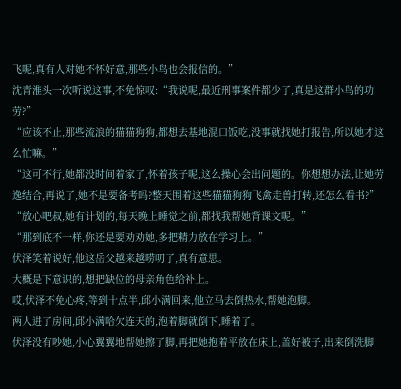飞呢,真有人对她不怀好意,那些小鸟也会报信的。”
沈青淮头一次听说这事,不免惊叹:“我说呢,最近刑事案件都少了,真是这群小鸟的功劳?”
“应该不止,那些流浪的猫猫狗狗,都想去基地混口饭吃,没事就找她打报告,所以她才这么忙嘛。”
“这可不行,她都没时间着家了,怀着孩子呢,这么操心会出问题的。你想想办法,让她劳逸结合,再说了,她不是要备考吗?整天围着这些猫猫狗狗飞禽走兽打转,还怎么看书?”
“放心吧叔,她有计划的,每天晚上睡觉之前,都找我帮她背课文呢。”
“那到底不一样,你还是要劝劝她,多把精力放在学习上。”
伏泽笑着说好,他这岳父越来越唠叨了,真有意思。
大概是下意识的,想把缺位的母亲角色给补上。
哎,伏泽不免心疼,等到十点半,邱小满回来,他立马去倒热水,帮她泡脚。
两人进了房间,邱小满哈欠连天的,泡着脚就倒下,睡着了。
伏泽没有吵她,小心翼翼地帮她擦了脚,再把她抱着平放在床上,盖好被子,出来倒洗脚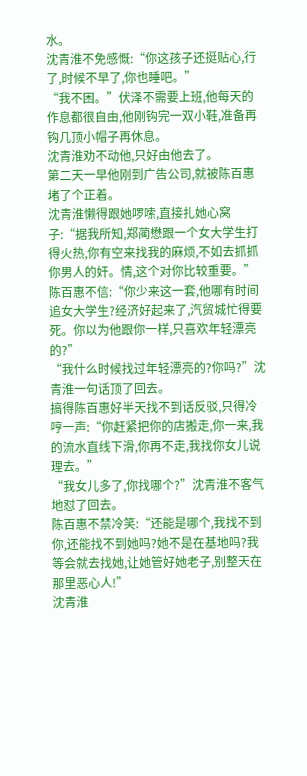水。
沈青淮不免感慨:“你这孩子还挺贴心,行了,时候不早了,你也睡吧。”
“我不困。”伏泽不需要上班,他每天的作息都很自由,他刚钩完一双小鞋,准备再钩几顶小帽子再休息。
沈青淮劝不动他,只好由他去了。
第二天一早他刚到广告公司,就被陈百惠堵了个正着。
沈青淮懒得跟她啰嗦,直接扎她心窝子:“据我所知,郑蔺懋跟一个女大学生打得火热,你有空来找我的麻烦,不如去抓抓你男人的奸。情,这个对你比较重要。”
陈百惠不信:“你少来这一套,他哪有时间追女大学生?经济好起来了,汽贸城忙得要死。你以为他跟你一样,只喜欢年轻漂亮的?”
“我什么时候找过年轻漂亮的?你吗?”沈青淮一句话顶了回去。
搞得陈百惠好半天找不到话反驳,只得冷哼一声:“你赶紧把你的店搬走,你一来,我的流水直线下滑,你再不走,我找你女儿说理去。”
“我女儿多了,你找哪个?”沈青淮不客气地怼了回去。
陈百惠不禁冷笑:“还能是哪个,我找不到你,还能找不到她吗?她不是在基地吗?我等会就去找她,让她管好她老子,别整天在那里恶心人!”
沈青淮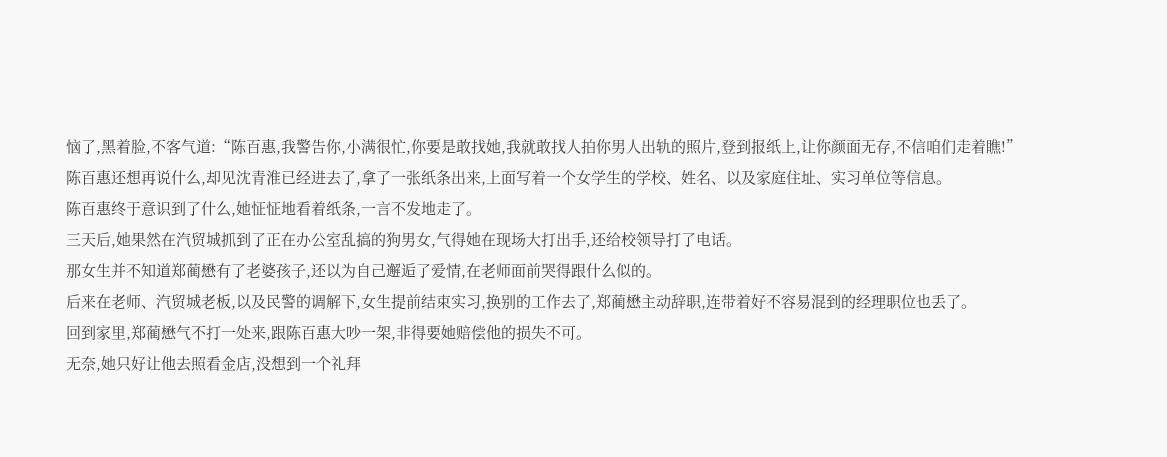恼了,黑着脸,不客气道:“陈百惠,我警告你,小满很忙,你要是敢找她,我就敢找人拍你男人出轨的照片,登到报纸上,让你颜面无存,不信咱们走着瞧!”
陈百惠还想再说什么,却见沈青淮已经进去了,拿了一张纸条出来,上面写着一个女学生的学校、姓名、以及家庭住址、实习单位等信息。
陈百惠终于意识到了什么,她怔怔地看着纸条,一言不发地走了。
三天后,她果然在汽贸城抓到了正在办公室乱搞的狗男女,气得她在现场大打出手,还给校领导打了电话。
那女生并不知道郑蔺懋有了老婆孩子,还以为自己邂逅了爱情,在老师面前哭得跟什么似的。
后来在老师、汽贸城老板,以及民警的调解下,女生提前结束实习,换别的工作去了,郑蔺懋主动辞职,连带着好不容易混到的经理职位也丢了。
回到家里,郑蔺懋气不打一处来,跟陈百惠大吵一架,非得要她赔偿他的损失不可。
无奈,她只好让他去照看金店,没想到一个礼拜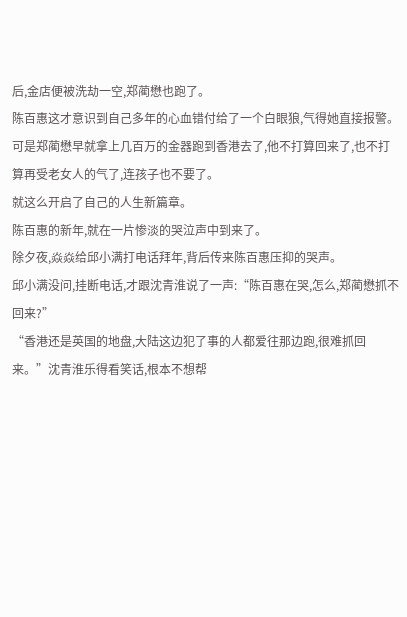后,金店便被洗劫一空,郑蔺懋也跑了。
陈百惠这才意识到自己多年的心血错付给了一个白眼狼,气得她直接报警。
可是郑蔺懋早就拿上几百万的金器跑到香港去了,他不打算回来了,也不打算再受老女人的气了,连孩子也不要了。
就这么开启了自己的人生新篇章。
陈百惠的新年,就在一片惨淡的哭泣声中到来了。
除夕夜,焱焱给邱小满打电话拜年,背后传来陈百惠压抑的哭声。
邱小满没问,挂断电话,才跟沈青淮说了一声:“陈百惠在哭,怎么,郑蔺懋抓不回来?”
“香港还是英国的地盘,大陆这边犯了事的人都爱往那边跑,很难抓回来。”沈青淮乐得看笑话,根本不想帮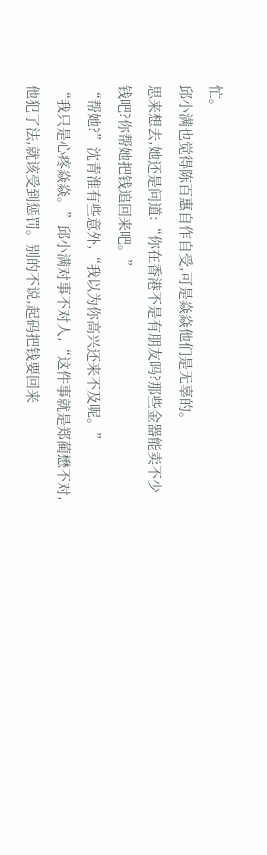忙。
邱小满也觉得陈百惠自作自受,可是焱焱他们是无辜的。
思来想去,她还是问道:“你在香港不是有朋友吗?那些金器能卖不少钱吧?你帮她把钱追回来吧。”
“帮她?”沈青淮有些意外,“我以为你高兴还来不及呢。”
“我只是心疼焱焱。”邱小满对事不对人,“这件事就是郑蔺懋不对,他犯了法,就该受到惩罚。别的不说,起码把钱要回来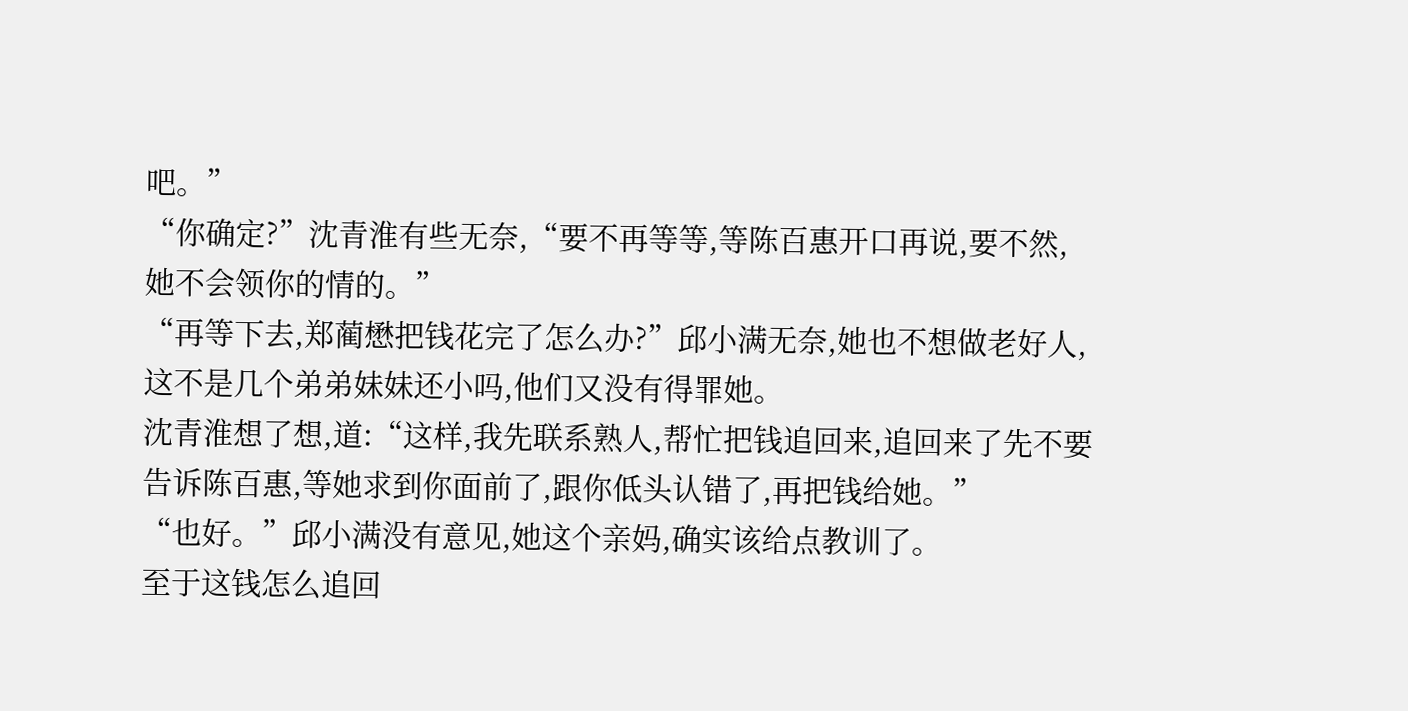吧。”
“你确定?”沈青淮有些无奈,“要不再等等,等陈百惠开口再说,要不然,她不会领你的情的。”
“再等下去,郑蔺懋把钱花完了怎么办?”邱小满无奈,她也不想做老好人,这不是几个弟弟妹妹还小吗,他们又没有得罪她。
沈青淮想了想,道:“这样,我先联系熟人,帮忙把钱追回来,追回来了先不要告诉陈百惠,等她求到你面前了,跟你低头认错了,再把钱给她。”
“也好。”邱小满没有意见,她这个亲妈,确实该给点教训了。
至于这钱怎么追回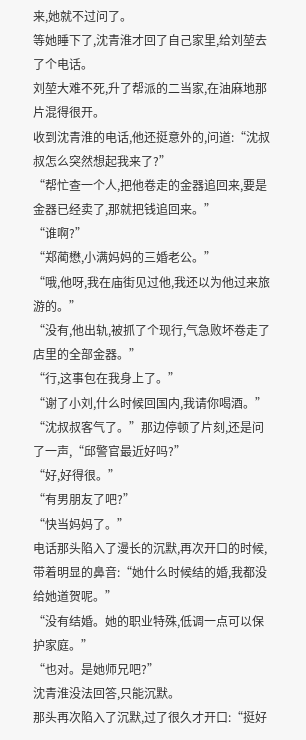来,她就不过问了。
等她睡下了,沈青淮才回了自己家里,给刘堃去了个电话。
刘堃大难不死,升了帮派的二当家,在油麻地那片混得很开。
收到沈青淮的电话,他还挺意外的,问道:“沈叔叔怎么突然想起我来了?”
“帮忙查一个人,把他卷走的金器追回来,要是金器已经卖了,那就把钱追回来。”
“谁啊?”
“郑蔺懋,小满妈妈的三婚老公。”
“哦,他呀,我在庙街见过他,我还以为他过来旅游的。”
“没有,他出轨,被抓了个现行,气急败坏卷走了店里的全部金器。”
“行,这事包在我身上了。”
“谢了小刘,什么时候回国内,我请你喝酒。”
“沈叔叔客气了。”那边停顿了片刻,还是问了一声,“邱警官最近好吗?”
“好,好得很。”
“有男朋友了吧?”
“快当妈妈了。”
电话那头陷入了漫长的沉默,再次开口的时候,带着明显的鼻音:“她什么时候结的婚,我都没给她道贺呢。”
“没有结婚。她的职业特殊,低调一点可以保护家庭。”
“也对。是她师兄吧?”
沈青淮没法回答,只能沉默。
那头再次陷入了沉默,过了很久才开口:“挺好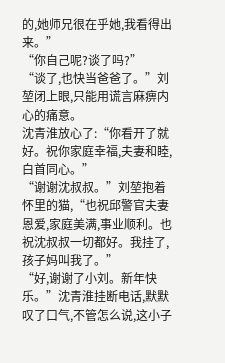的,她师兄很在乎她,我看得出来。”
“你自己呢?谈了吗?”
“谈了,也快当爸爸了。”刘堃闭上眼,只能用谎言麻痹内心的痛意。
沈青淮放心了:“你看开了就好。祝你家庭幸福,夫妻和睦,白首同心。”
“谢谢沈叔叔。”刘堃抱着怀里的猫,“也祝邱警官夫妻恩爱,家庭美满,事业顺利。也祝沈叔叔一切都好。我挂了,孩子妈叫我了。”
“好,谢谢了小刘。新年快乐。”沈青淮挂断电话,默默叹了口气,不管怎么说,这小子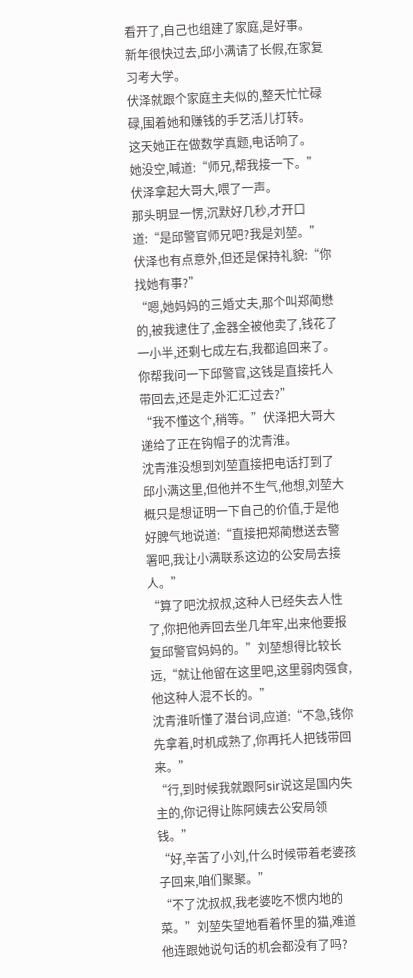看开了,自己也组建了家庭,是好事。
新年很快过去,邱小满请了长假,在家复习考大学。
伏泽就跟个家庭主夫似的,整天忙忙碌碌,围着她和赚钱的手艺活儿打转。
这天她正在做数学真题,电话响了。
她没空,喊道:“师兄,帮我接一下。”
伏泽拿起大哥大,喂了一声。
那头明显一愣,沉默好几秒,才开口道:“是邱警官师兄吧?我是刘堃。”
伏泽也有点意外,但还是保持礼貌:“你找她有事?”
“嗯,她妈妈的三婚丈夫,那个叫郑蔺懋的,被我逮住了,金器全被他卖了,钱花了一小半,还剩七成左右,我都追回来了。你帮我问一下邱警官,这钱是直接托人带回去,还是走外汇汇过去?”
“我不懂这个,稍等。”伏泽把大哥大递给了正在钩帽子的沈青淮。
沈青淮没想到刘堃直接把电话打到了邱小满这里,但他并不生气,他想,刘堃大概只是想证明一下自己的价值,于是他好脾气地说道:“直接把郑蔺懋送去警署吧,我让小满联系这边的公安局去接人。”
“算了吧沈叔叔,这种人已经失去人性了,你把他弄回去坐几年牢,出来他要报复邱警官妈妈的。”刘堃想得比较长远,“就让他留在这里吧,这里弱肉强食,他这种人混不长的。”
沈青淮听懂了潜台词,应道:“不急,钱你先拿着,时机成熟了,你再托人把钱带回来。”
“行,到时候我就跟阿sir说这是国内失主的,你记得让陈阿姨去公安局领钱。”
“好,辛苦了小刘,什么时候带着老婆孩子回来,咱们聚聚。”
“不了沈叔叔,我老婆吃不惯内地的菜。”刘堃失望地看着怀里的猫,难道他连跟她说句话的机会都没有了吗?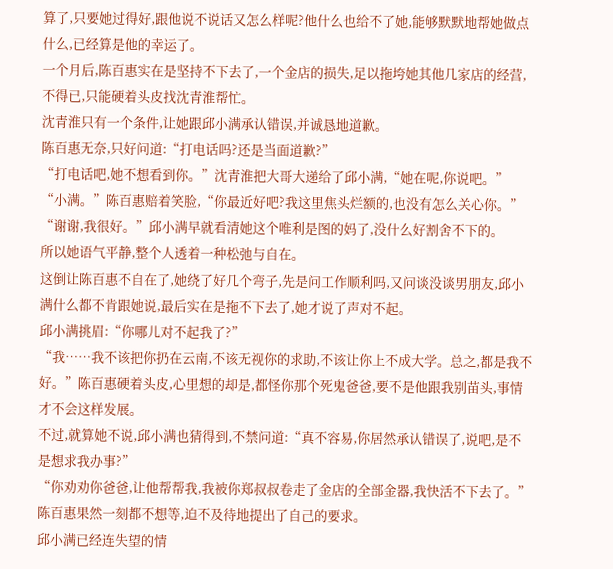算了,只要她过得好,跟他说不说话又怎么样呢?他什么也给不了她,能够默默地帮她做点什么,已经算是他的幸运了。
一个月后,陈百惠实在是坚持不下去了,一个金店的损失,足以拖垮她其他几家店的经营,不得已,只能硬着头皮找沈青淮帮忙。
沈青淮只有一个条件,让她跟邱小满承认错误,并诚恳地道歉。
陈百惠无奈,只好问道:“打电话吗?还是当面道歉?”
“打电话吧,她不想看到你。”沈青淮把大哥大递给了邱小满,“她在呢,你说吧。”
“小满。”陈百惠赔着笑脸,“你最近好吧?我这里焦头烂额的,也没有怎么关心你。”
“谢谢,我很好。”邱小满早就看清她这个唯利是图的妈了,没什么好割舍不下的。
所以她语气平静,整个人透着一种松弛与自在。
这倒让陈百惠不自在了,她绕了好几个弯子,先是问工作顺利吗,又问谈没谈男朋友,邱小满什么都不肯跟她说,最后实在是拖不下去了,她才说了声对不起。
邱小满挑眉:“你哪儿对不起我了?”
“我……我不该把你扔在云南,不该无视你的求助,不该让你上不成大学。总之,都是我不好。”陈百惠硬着头皮,心里想的却是,都怪你那个死鬼爸爸,要不是他跟我别苗头,事情才不会这样发展。
不过,就算她不说,邱小满也猜得到,不禁问道:“真不容易,你居然承认错误了,说吧,是不是想求我办事?”
“你劝劝你爸爸,让他帮帮我,我被你郑叔叔卷走了金店的全部金器,我快活不下去了。”陈百惠果然一刻都不想等,迫不及待地提出了自己的要求。
邱小满已经连失望的情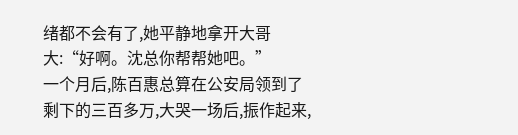绪都不会有了,她平静地拿开大哥大:“好啊。沈总你帮帮她吧。”
一个月后,陈百惠总算在公安局领到了剩下的三百多万,大哭一场后,振作起来,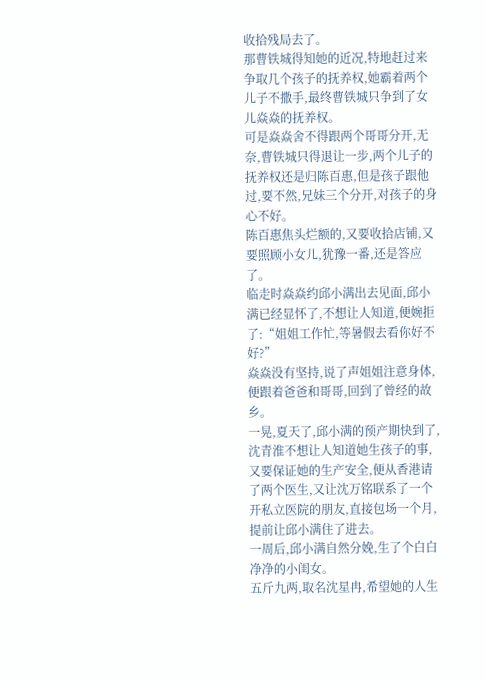收拾残局去了。
那曹铁城得知她的近况,特地赶过来争取几个孩子的抚养权,她霸着两个儿子不撒手,最终曹铁城只争到了女儿焱焱的抚养权。
可是焱焱舍不得跟两个哥哥分开,无奈,曹铁城只得退让一步,两个儿子的抚养权还是归陈百惠,但是孩子跟他过,要不然,兄妹三个分开,对孩子的身心不好。
陈百惠焦头烂额的,又要收拾店铺,又要照顾小女儿,犹豫一番,还是答应了。
临走时焱焱约邱小满出去见面,邱小满已经显怀了,不想让人知道,便婉拒了:“姐姐工作忙,等暑假去看你好不好?”
焱焱没有坚持,说了声姐姐注意身体,便跟着爸爸和哥哥,回到了曾经的故乡。
一晃,夏天了,邱小满的预产期快到了,沈青淮不想让人知道她生孩子的事,又要保证她的生产安全,便从香港请了两个医生,又让沈万铭联系了一个开私立医院的朋友,直接包场一个月,提前让邱小满住了进去。
一周后,邱小满自然分娩,生了个白白净净的小闺女。
五斤九两,取名沈星冉,希望她的人生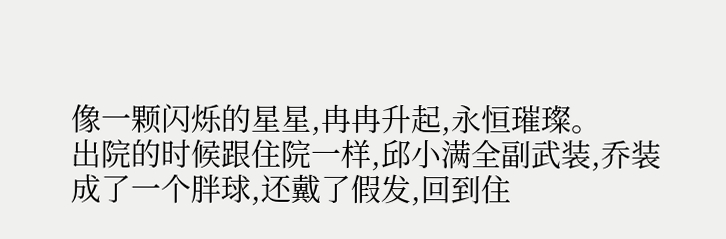像一颗闪烁的星星,冉冉升起,永恒璀璨。
出院的时候跟住院一样,邱小满全副武装,乔装成了一个胖球,还戴了假发,回到住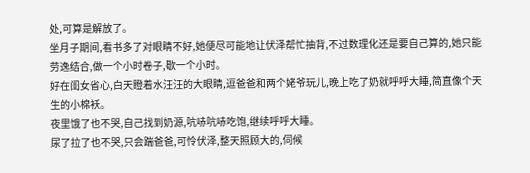处,可算是解放了。
坐月子期间,看书多了对眼睛不好,她便尽可能地让伏泽帮忙抽背,不过数理化还是要自己算的,她只能劳逸结合,做一个小时卷子,歇一个小时。
好在闺女省心,白天瞪着水汪汪的大眼睛,逗爸爸和两个姥爷玩儿,晚上吃了奶就呼呼大睡,简直像个天生的小棉袄。
夜里饿了也不哭,自己找到奶源,吭哧吭哧吃饱,继续呼呼大睡。
尿了拉了也不哭,只会踹爸爸,可怜伏泽,整天照顾大的,伺候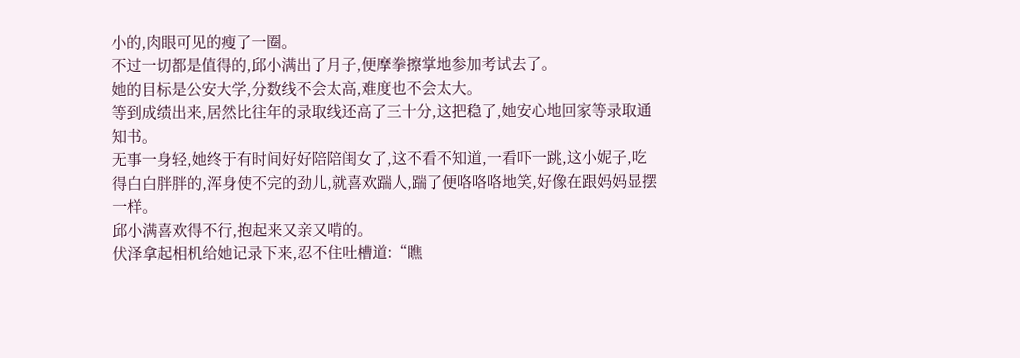小的,肉眼可见的瘦了一圈。
不过一切都是值得的,邱小满出了月子,便摩拳擦掌地参加考试去了。
她的目标是公安大学,分数线不会太高,难度也不会太大。
等到成绩出来,居然比往年的录取线还高了三十分,这把稳了,她安心地回家等录取通知书。
无事一身轻,她终于有时间好好陪陪闺女了,这不看不知道,一看吓一跳,这小妮子,吃得白白胖胖的,浑身使不完的劲儿,就喜欢踹人,踹了便咯咯咯地笑,好像在跟妈妈显摆一样。
邱小满喜欢得不行,抱起来又亲又啃的。
伏泽拿起相机给她记录下来,忍不住吐槽道:“瞧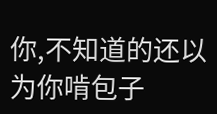你,不知道的还以为你啃包子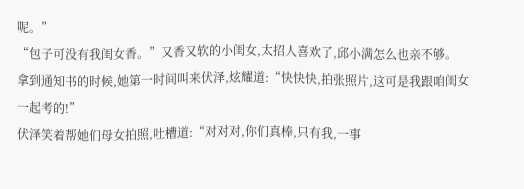呢。”
“包子可没有我闺女香。”又香又软的小闺女,太招人喜欢了,邱小满怎么也亲不够。
拿到通知书的时候,她第一时间叫来伏泽,炫耀道:“快快快,拍张照片,这可是我跟咱闺女一起考的!”
伏泽笑着帮她们母女拍照,吐槽道:“对对对,你们真棒,只有我,一事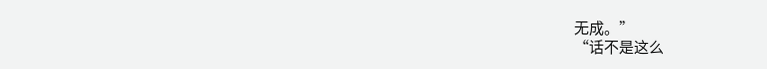无成。”
“话不是这么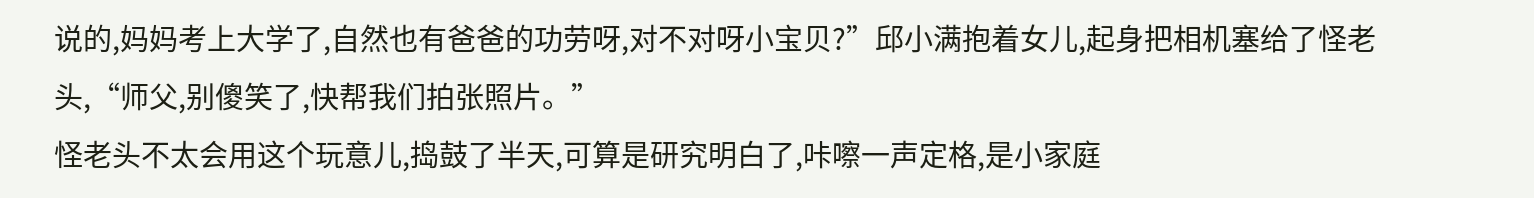说的,妈妈考上大学了,自然也有爸爸的功劳呀,对不对呀小宝贝?”邱小满抱着女儿,起身把相机塞给了怪老头,“师父,别傻笑了,快帮我们拍张照片。”
怪老头不太会用这个玩意儿,捣鼓了半天,可算是研究明白了,咔嚓一声定格,是小家庭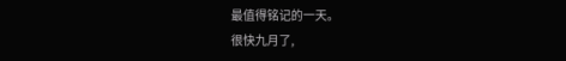最值得铭记的一天。
很快九月了,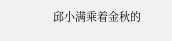邱小满乘着金秋的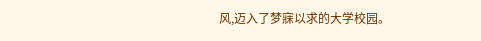风,迈入了梦寐以求的大学校园。